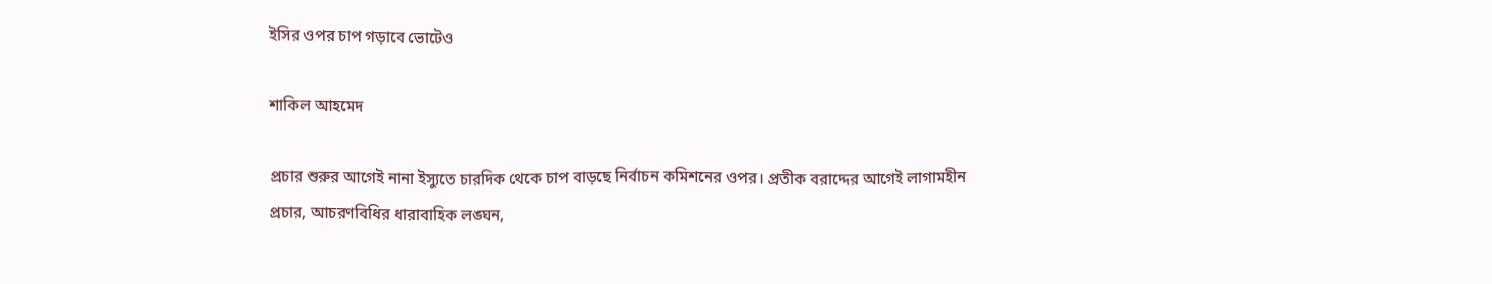ইসির ওপর চাপ গড়াবে ভোটেও

শাকিল আহমেদ

প্রচার শুরুর আগেই নানা ইস্যুতে চারদিক থেকে চাপ বাড়ছে নির্বাচন কমিশনের ওপর। প্রতীক বরাদ্দের আগেই লাগামহীন প্রচার, আচরণবিধির ধারাবাহিক লঙ্ঘন,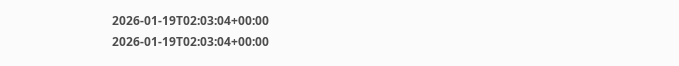2026-01-19T02:03:04+00:00
2026-01-19T02:03:04+00:00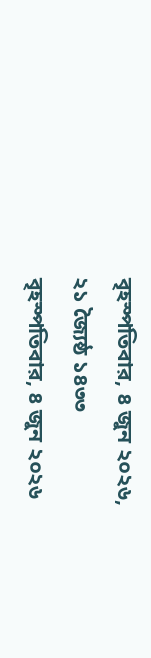বৃহস্পতিবার, ৪ জুন ২০২৬,
২১ জ্যৈষ্ঠ ১৪৩৩
বৃহস্পতিবার, ৪ জুন ২০২৬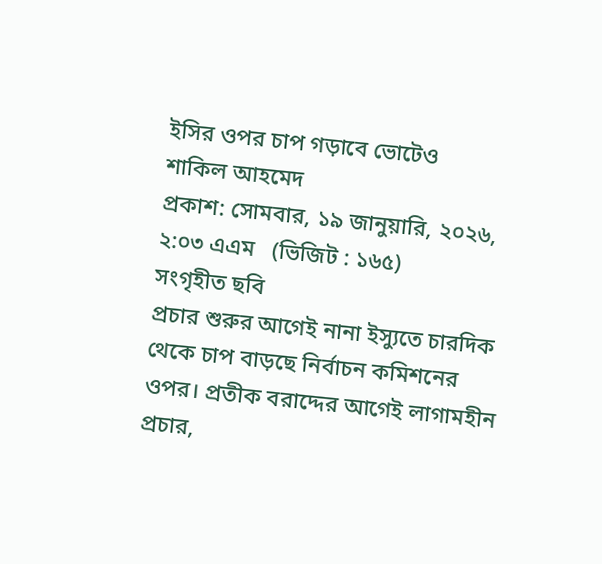ইসির ওপর চাপ গড়াবে ভোটেও
শাকিল আহমেদ
প্রকাশ: সোমবার, ১৯ জানুয়ারি, ২০২৬, ২:০৩ এএম   (ভিজিট : ১৬৫)
সংগৃহীত ছবি
প্রচার শুরুর আগেই নানা ইস্যুতে চারদিক থেকে চাপ বাড়ছে নির্বাচন কমিশনের ওপর। প্রতীক বরাদ্দের আগেই লাগামহীন প্রচার,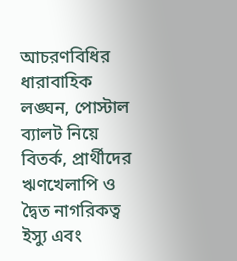আচরণবিধির ধারাবাহিক লঙ্ঘন, পোস্টাল ব্যালট নিয়ে বিতর্ক, প্রার্থীদের ঋণখেলাপি ও দ্বৈত নাগরিকত্ব ইস্যু এবং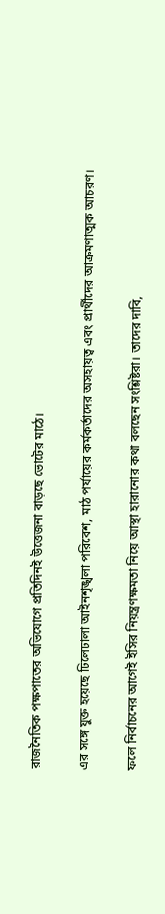রাজনৈতিক পক্ষপাতের অভিযোগে প্রতিদিনই উত্তেজনা বাড়ছে ভোটের মাঠে।

এর সঙ্গে যুক্ত হয়েছে ঢিলেঢালা আইনশৃঙ্খলা পরিবেশ, মাঠ পর্যায়ের কর্মকর্তাদের অসহায়ত্ব এবং প্রার্থীদের আক্রমণাত্মক আচরণ।

ফলে নির্বাচনের আগেই ইসির নিয়ন্ত্রণক্ষমতা নিয়ে আস্থা হারানোর কথা বলছেন সংশ্লিষ্টরা। তাদের দাবি,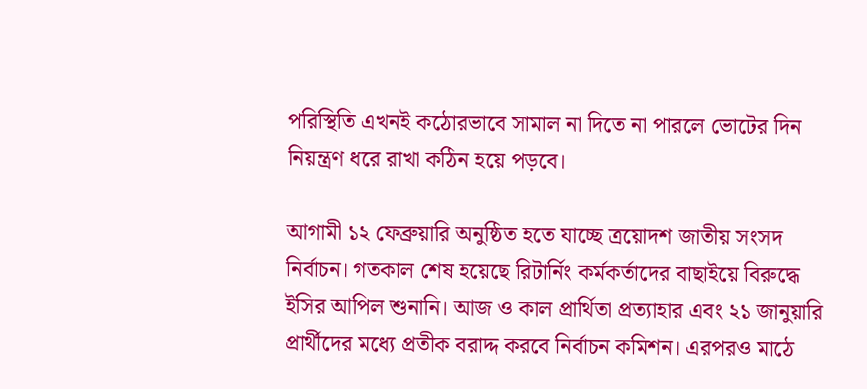পরিস্থিতি এখনই কঠোরভাবে সামাল না দিতে না পারলে ভোটের দিন নিয়ন্ত্রণ ধরে রাখা কঠিন হয়ে পড়বে।

আগামী ১২ ফেব্রুয়ারি অনুষ্ঠিত হতে যাচ্ছে ত্রয়োদশ জাতীয় সংসদ নির্বাচন। গতকাল শেষ হয়েছে রিটার্নিং কর্মকর্তাদের বাছাইয়ে বিরুদ্ধে ইসির আপিল শুনানি। আজ ও কাল প্রার্থিতা প্রত্যাহার এবং ২১ জানুয়ারি প্রার্থীদের মধ্যে প্রতীক বরাদ্দ করবে নির্বাচন কমিশন। এরপরও মাঠে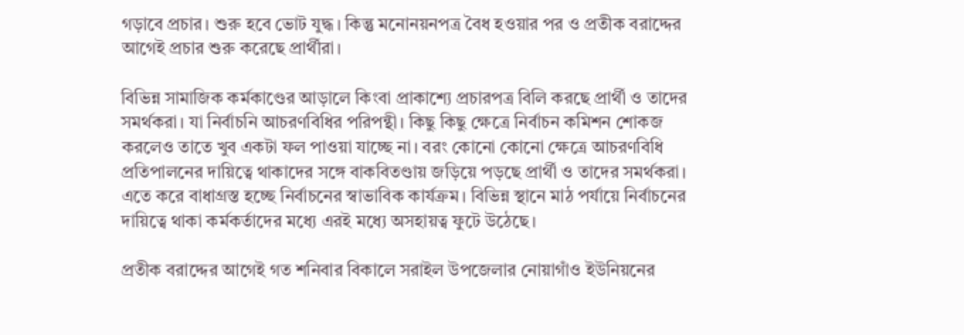গড়াবে প্রচার। শুরু হবে ভোট যুদ্ধ। কিন্তু মনোনয়নপত্র বৈধ হওয়ার পর ও প্রতীক বরাদ্দের আগেই প্রচার শুরু করেছে প্রার্থীরা।

বিভিন্ন সামাজিক কর্মকাণ্ডের আড়ালে কিংবা প্রাকাশ্যে প্রচারপত্র বিলি করছে প্রার্থী ও তাদের সমর্থকরা। যা নির্বাচনি আচরণবিধির পরিপন্থী। কিছু কিছু ক্ষেত্রে নির্বাচন কমিশন শোকজ করলেও তাতে খুব একটা ফল পাওয়া যাচ্ছে না। বরং কোনো কোনো ক্ষেত্রে আচরণবিধি প্রতিপালনের দায়িত্বে থাকাদের সঙ্গে বাকবিতণ্ডায় জড়িয়ে পড়ছে প্রার্থী ও তাদের সমর্থকরা। এতে করে বাধাগ্রস্ত হচ্ছে নির্বাচনের স্বাভাবিক কার্যক্রম। বিভিন্ন স্থানে মাঠ পর্যায়ে নির্বাচনের দায়িত্বে থাকা কর্মকর্তাদের মধ্যে এরই মধ্যে অসহায়ত্ব ফুটে উঠেছে।

প্রতীক বরাদ্দের আগেই গত শনিবার বিকালে সরাইল উপজেলার নোয়াগাঁও ইউনিয়নের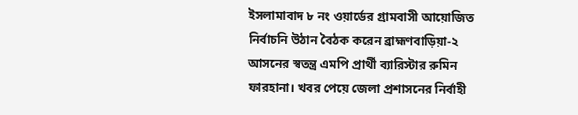ইসলামাবাদ ৮ নং ওয়ার্ডের গ্রামবাসী আয়োজিত নির্বাচনি উঠান বৈঠক করেন ব্রাহ্মণবাড়িয়া-২ আসনের স্বতন্ত্র এমপি প্রার্থী ব্যারিস্টার রুমিন ফারহানা। খবর পেয়ে জেলা প্রশাসনের নির্বাহী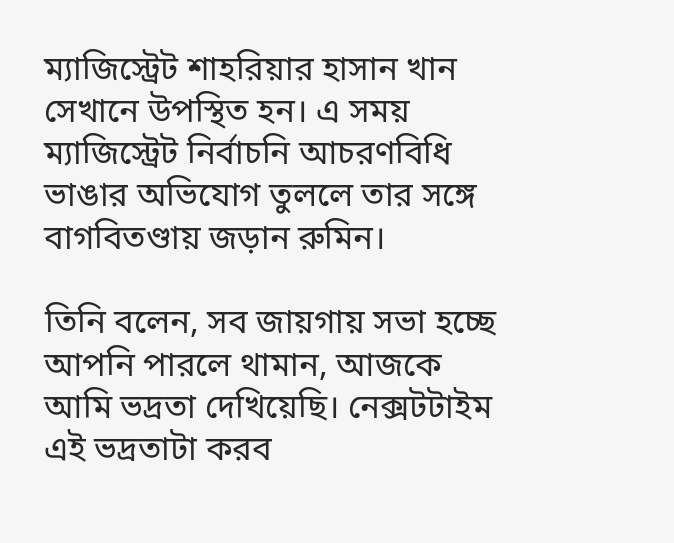ম্যাজিস্ট্রেট শাহরিয়ার হাসান খান সেখানে উপস্থিত হন। এ সময় ম্যাজিস্ট্রেট নির্বাচনি আচরণবিধি ভাঙার অভিযোগ তুললে তার সঙ্গে বাগবিতণ্ডায় জড়ান রুমিন।

তিনি বলেন, সব জায়গায় সভা হচ্ছে আপনি পারলে থামান, আজকে আমি ভদ্রতা দেখিয়েছি। নেক্সটটাইম এই ভদ্রতাটা করব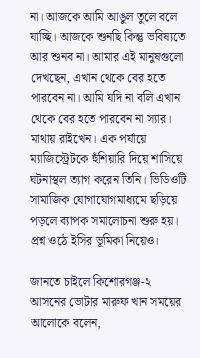না। আজকে আমি আঙুল তুলে বলে যাচ্ছি। আজকে শুনছি কিন্তু ভবিষ্যতে আর শুনব না। আমার এই মানুষগুলো দেখছেন, এখান থেকে বের হতে পারবেন না। আমি যদি না বলি এখান থেকে বের হতে পারবেন না স্যার। মাথায় রাইখেন। এক পর্যায়ে ম্যাজিস্ট্রেটকে হুঁশিয়ারি দিয়ে শাসিয়ে ঘটনাস্থল ত্যাগ করেন তিনি। ভিডিওটি সামাজিক যোগাযোগমাধ্যমে ছড়িয়ে পড়লে ব্যাপক সমালোচনা শুরু হয়। প্রশ্ন ওঠে ইসির ভূমিকা নিয়েও।

জানতে চাইলে কিশোরগঞ্জ-২ আসনের ভোটার মারুফ খান সময়ের আলোকে বলেন,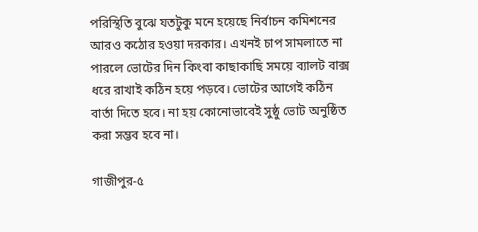পরিস্থিতি বুঝে যতটুকু মনে হয়েছে নির্বাচন কমিশনের আরও কঠোর হওয়া দরকার। এখনই চাপ সামলাতে না পারলে ভোটের দিন কিংবা কাছাকাছি সময়ে ব্যালট বাক্স ধরে রাখাই কঠিন হয়ে পড়বে। ভোটের আগেই কঠিন বার্তা দিতে হবে। না হয় কোনোভাবেই সুষ্ঠু ভোট অনুষ্ঠিত করা সম্ভব হবে না।

গাজীপুর-৫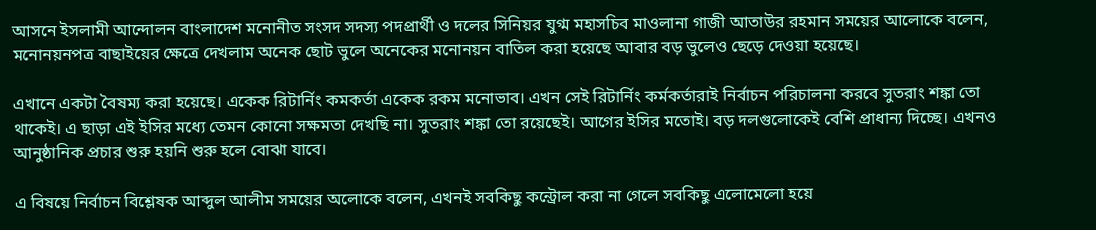আসনে ইসলামী আন্দোলন বাংলাদেশ মনোনীত সংসদ সদস্য পদপ্রার্থী ও দলের সিনিয়র যুগ্ম মহাসচিব মাওলানা গাজী আতাউর রহমান সময়ের আলোকে বলেন, মনোনয়নপত্র বাছাইয়ের ক্ষেত্রে দেখলাম অনেক ছোট ভুলে অনেকের মনোনয়ন বাতিল করা হয়েছে আবার বড় ভুলেও ছেড়ে দেওয়া হয়েছে।

এখানে একটা বৈষম্য করা হয়েছে। একেক রিটার্নিং কমকর্তা একেক রকম মনোভাব। এখন সেই রিটার্নিং কর্মকর্তারাই নির্বাচন পরিচালনা করবে সুতরাং শঙ্কা তো থাকেই। এ ছাড়া এই ইসির মধ্যে তেমন কোনো সক্ষমতা দেখছি না। সুতরাং শঙ্কা তো রয়েছেই। আগের ইসির মতোই। বড় দলগুলোকেই বেশি প্রাধান্য দিচ্ছে। এখনও আনুষ্ঠানিক প্রচার শুরু হয়নি শুরু হলে বোঝা যাবে।

এ বিষয়ে নির্বাচন বিশ্লেষক আব্দুল আলীম সময়ের অলোকে বলেন, এখনই সবকিছু কন্ট্রোল করা না গেলে সবকিছু এলোমেলো হয়ে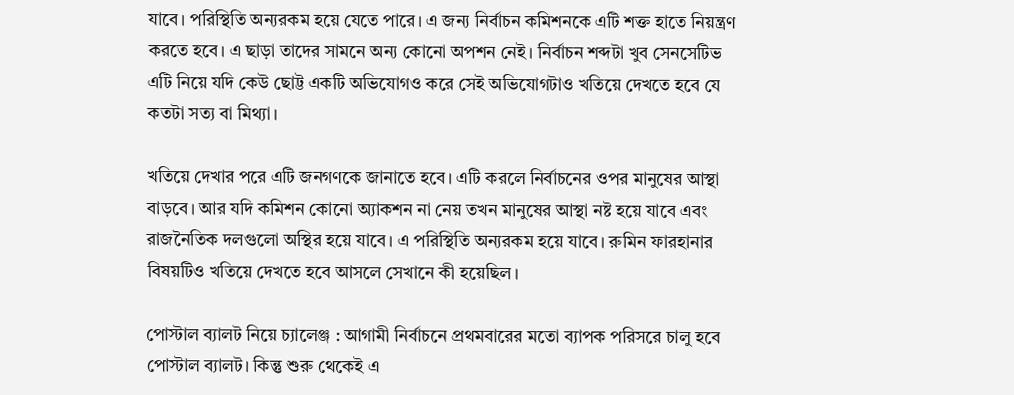যাবে। পরিস্থিতি অন্যরকম হয়ে যেতে পারে। এ জন্য নির্বাচন কমিশনকে এটি শক্ত হাতে নিয়ন্ত্রণ করতে হবে। এ ছাড়া তাদের সামনে অন্য কোনো অপশন নেই। নির্বাচন শব্দটা খুব সেনসেটিভ এটি নিয়ে যদি কেউ ছোট্ট একটি অভিযোগও করে সেই অভিযোগটাও খতিয়ে দেখতে হবে যে কতটা সত্য বা মিথ্যা।

খতিয়ে দেখার পরে এটি জনগণকে জানাতে হবে। এটি করলে নির্বাচনের ওপর মানুষের আস্থা বাড়বে। আর যদি কমিশন কোনো অ্যাকশন না নেয় তখন মানুষের আস্থা নষ্ট হয়ে যাবে এবং রাজনৈতিক দলগুলো অস্থির হয়ে যাবে। এ পরিস্থিতি অন্যরকম হয়ে যাবে। রুমিন ফারহানার বিষয়টিও খতিয়ে দেখতে হবে আসলে সেখানে কী হয়েছিল।

পোস্টাল ব্যালট নিয়ে চ্যালেঞ্জ : আগামী নির্বাচনে প্রথমবারের মতো ব্যাপক পরিসরে চালু হবে পোস্টাল ব্যালট। কিন্তু শুরু থেকেই এ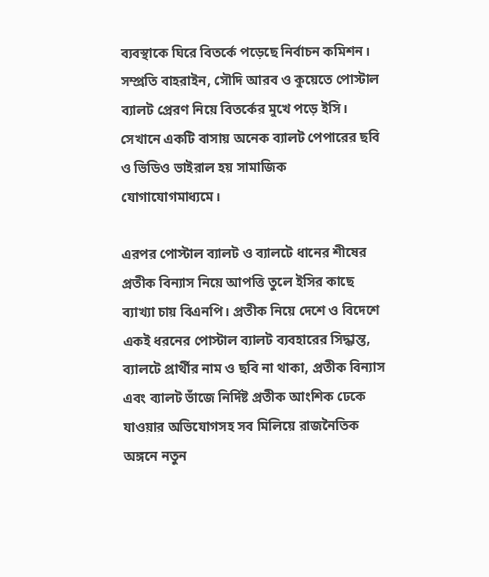ব্যবস্থাকে ঘিরে বিতর্কে পড়েছে নির্বাচন কমিশন। সম্প্রতি বাহরাইন, সৌদি আরব ও কুয়েতে পোস্টাল ব্যালট প্রেরণ নিয়ে বিতর্কের মুখে পড়ে ইসি। সেখানে একটি বাসায় অনেক ব্যালট পেপারের ছবি ও ভিডিও ভাইরাল হয় সামাজিক যোগাযোগমাধ্যমে।

এরপর পোস্টাল ব্যালট ও ব্যালটে ধানের শীষের প্রতীক বিন্যাস নিয়ে আপত্তি তুলে ইসির কাছে ব্যাখ্যা চায় বিএনপি। প্রতীক নিয়ে দেশে ও বিদেশে একই ধরনের পোস্টাল ব্যালট ব্যবহারের সিদ্ধান্ত, ব্যালটে প্রার্থীর নাম ও ছবি না থাকা, প্রতীক বিন্যাস এবং ব্যালট ভাঁজে নির্দিষ্ট প্রতীক আংশিক ঢেকে যাওয়ার অভিযোগসহ সব মিলিয়ে রাজনৈতিক অঙ্গনে নতুন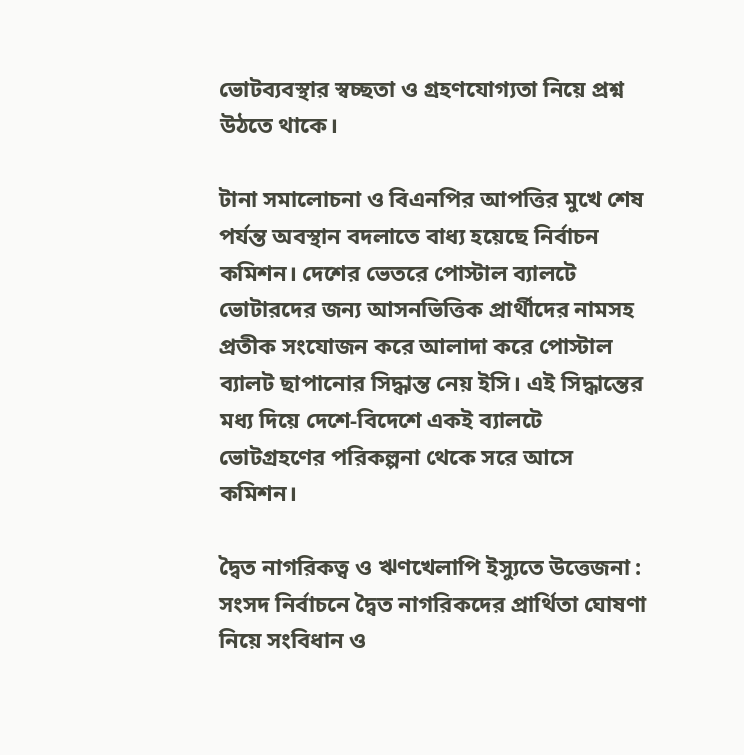ভোটব্যবস্থার স্বচ্ছতা ও গ্রহণযোগ্যতা নিয়ে প্রশ্ন উঠতে থাকে।

টানা সমালোচনা ও বিএনপির আপত্তির মুখে শেষ পর্যন্ত অবস্থান বদলাতে বাধ্য হয়েছে নির্বাচন কমিশন। দেশের ভেতরে পোস্টাল ব্যালটে ভোটারদের জন্য আসনভিত্তিক প্রার্থীদের নামসহ প্রতীক সংযোজন করে আলাদা করে পোস্টাল ব্যালট ছাপানোর সিদ্ধান্ত নেয় ইসি। এই সিদ্ধান্তের মধ্য দিয়ে দেশে-বিদেশে একই ব্যালটে ভোটগ্রহণের পরিকল্পনা থেকে সরে আসে কমিশন।

দ্বৈত নাগরিকত্ব ও ঋণখেলাপি ইস্যুতে উত্তেজনা :
সংসদ নির্বাচনে দ্বৈত নাগরিকদের প্রার্থিতা ঘোষণা নিয়ে সংবিধান ও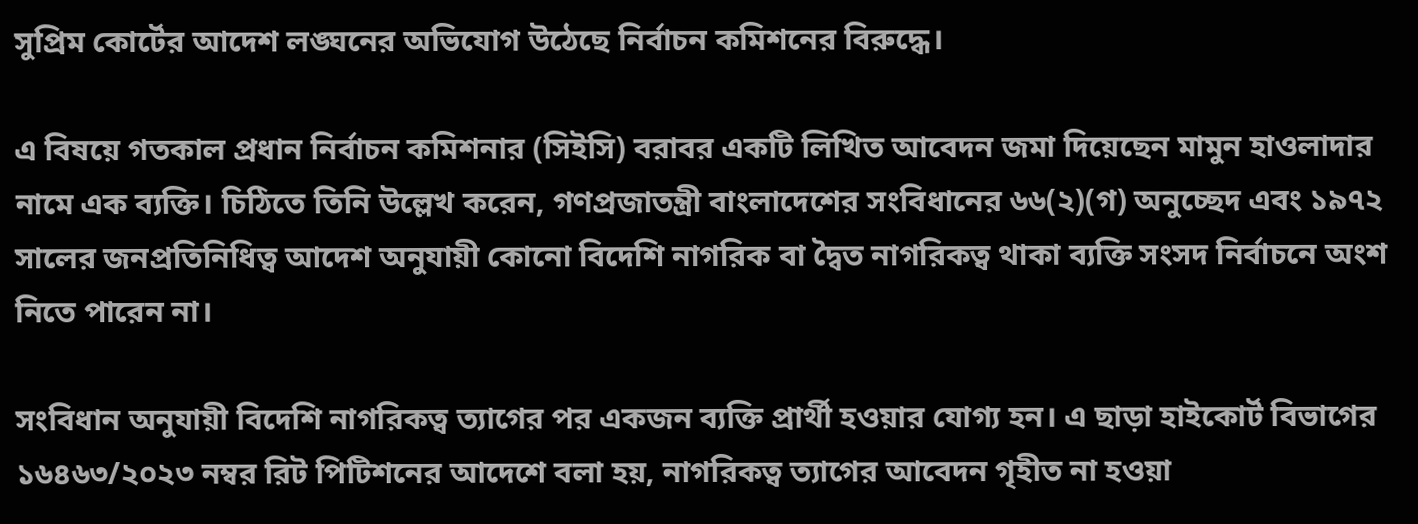সুপ্রিম কোর্টের আদেশ লঙ্ঘনের অভিযোগ উঠেছে নির্বাচন কমিশনের বিরুদ্ধে।

এ বিষয়ে গতকাল প্রধান নির্বাচন কমিশনার (সিইসি) বরাবর একটি লিখিত আবেদন জমা দিয়েছেন মামুন হাওলাদার নামে এক ব্যক্তি। চিঠিতে তিনি উল্লেখ করেন, গণপ্রজাতন্ত্রী বাংলাদেশের সংবিধানের ৬৬(২)(গ) অনুচ্ছেদ এবং ১৯৭২ সালের জনপ্রতিনিধিত্ব আদেশ অনুযায়ী কোনো বিদেশি নাগরিক বা দ্বৈত নাগরিকত্ব থাকা ব্যক্তি সংসদ নির্বাচনে অংশ নিতে পারেন না।

সংবিধান অনুযায়ী বিদেশি নাগরিকত্ব ত্যাগের পর একজন ব্যক্তি প্রার্থী হওয়ার যোগ্য হন। এ ছাড়া হাইকোর্ট বিভাগের ১৬৪৬৩/২০২৩ নম্বর রিট পিটিশনের আদেশে বলা হয়, নাগরিকত্ব ত্যাগের আবেদন গৃহীত না হওয়া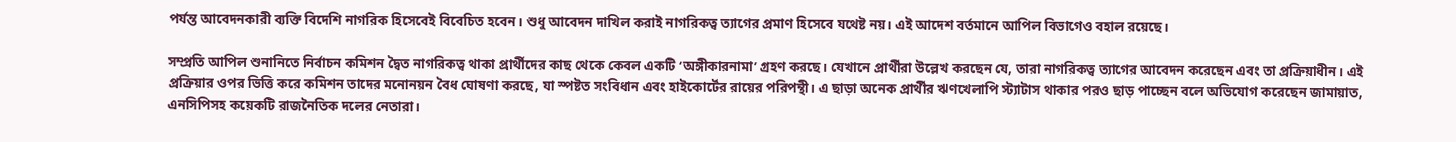পর্যন্ত আবেদনকারী ব্যক্তি বিদেশি নাগরিক হিসেবেই বিবেচিত হবেন। শুধু আবেদন দাখিল করাই নাগরিকত্ব ত্যাগের প্রমাণ হিসেবে যথেষ্ট নয়। এই আদেশ বর্তমানে আপিল বিভাগেও বহাল রয়েছে।

সম্প্রতি আপিল শুনানিতে নির্বাচন কমিশন দ্বৈত নাগরিকত্ব থাকা প্রার্থীদের কাছ থেকে কেবল একটি ‘অঙ্গীকারনামা’ গ্রহণ করছে। যেখানে প্রার্থীরা উল্লেখ করছেন যে, তারা নাগরিকত্ব ত্যাগের আবেদন করেছেন এবং তা প্রক্রিয়াধীন। এই প্রক্রিয়ার ওপর ভিত্তি করে কমিশন তাদের মনোনয়ন বৈধ ঘোষণা করছে, যা স্পষ্টত সংবিধান এবং হাইকোর্টের রায়ের পরিপন্থী। এ ছাড়া অনেক প্রার্থীর ঋণখেলাপি স্ট্যাটাস থাকার পরও ছাড় পাচ্ছেন বলে অভিযোগ করেছেন জামায়াত, এনসিপিসহ কয়েকটি রাজনৈতিক দলের নেতারা।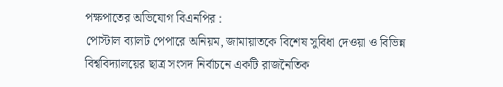পক্ষপাতের অভিযোগ বিএনপির :
পোস্টাল ব্যালট পেপারে অনিয়ম, জামায়াতকে বিশেষ সুবিধা দেওয়া ও বিভিন্ন বিশ্ববিদ্যালয়ের ছাত্র সংসদ নির্বাচনে একটি রাজনৈতিক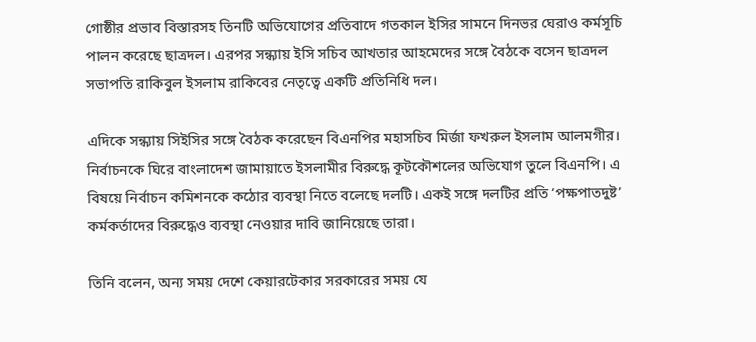গোষ্ঠীর প্রভাব বিস্তারসহ তিনটি অভিযোগের প্রতিবাদে গতকাল ইসির সামনে দিনভর ঘেরাও কর্মসূচি পালন করেছে ছাত্রদল। এরপর সন্ধ্যায় ইসি সচিব আখতার আহমেদের সঙ্গে বৈঠকে বসেন ছাত্রদল সভাপতি রাকিবুল ইসলাম রাকিবের নেতৃত্বে একটি প্রতিনিধি দল।

এদিকে সন্ধ্যায় সিইসির সঙ্গে বৈঠক করেছেন বিএনপির মহাসচিব মির্জা ফখরুল ইসলাম আলমগীর। নির্বাচনকে ঘিরে বাংলাদেশ জামায়াতে ইসলামীর বিরুদ্ধে কূটকৌশলের অভিযোগ তুলে বিএনপি। এ বিষয়ে নির্বাচন কমিশনকে কঠোর ব্যবস্থা নিতে বলেছে দলটি। একই সঙ্গে দলটির প্রতি ‘পক্ষপাতদুষ্ট’ কর্মকর্তাদের বিরুদ্ধেও ব্যবস্থা নেওয়ার দাবি জানিয়েছে তারা।

তিনি বলেন, অন্য সময় দেশে কেয়ারটেকার সরকারের সময় যে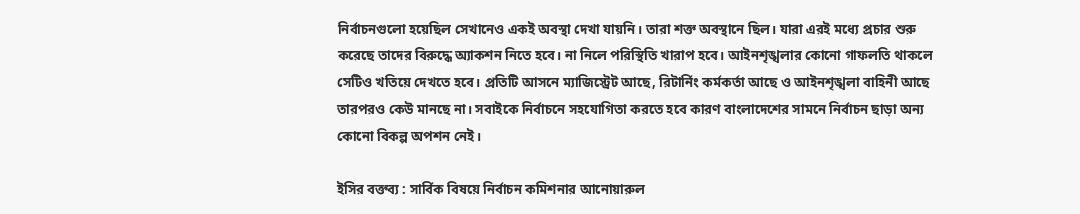নির্বাচনগুলো হয়েছিল সেখানেও একই অবস্থা দেখা যায়নি। তারা শক্ত অবস্থানে ছিল। যারা এরই মধ্যে প্রচার শুরু করেছে তাদের বিরুদ্ধে অ্যাকশন নিতে হবে। না নিলে পরিস্থিতি খারাপ হবে। আইনশৃঙ্খলার কোনো গাফলতি থাকলে সেটিও খতিয়ে দেখতে হবে। প্রতিটি আসনে ম্যাজিস্ট্রেট আছে, রিটার্নিং কর্মকর্তা আছে ও আইনশৃঙ্খলা বাহিনী আছে তারপরও কেউ মানছে না। সবাইকে নির্বাচনে সহযোগিতা করতে হবে কারণ বাংলাদেশের সামনে নির্বাচন ছাড়া অন্য কোনো বিকল্প অপশন নেই।

ইসির বক্তব্য : সার্বিক বিষয়ে নির্বাচন কমিশনার আনোয়ারুল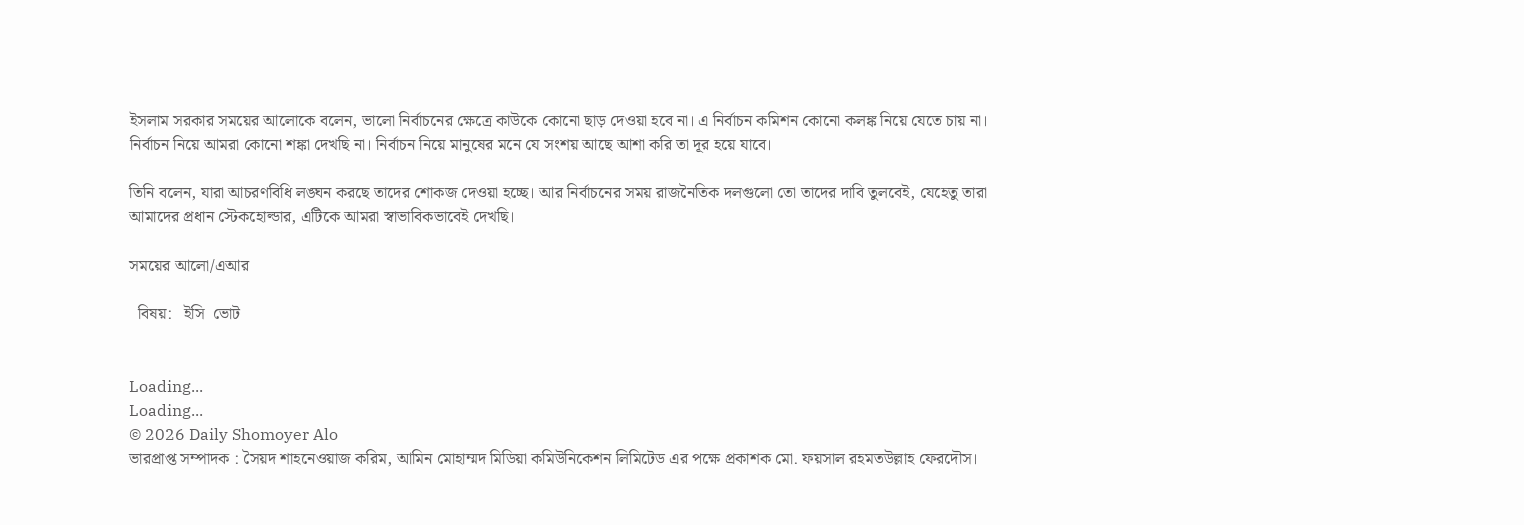ইসলাম সরকার সময়ের আলোকে বলেন, ভালো নির্বাচনের ক্ষেত্রে কাউকে কোনো ছাড় দেওয়া হবে না। এ নির্বাচন কমিশন কোনো কলঙ্ক নিয়ে যেতে চায় না। নির্বাচন নিয়ে আমরা কোনো শঙ্কা দেখছি না। নির্বাচন নিয়ে মানুষের মনে যে সংশয় আছে আশা করি তা দূর হয়ে যাবে।

তিনি বলেন, যারা আচরণবিধি লঙ্ঘন করছে তাদের শোকজ দেওয়া হচ্ছে। আর নির্বাচনের সময় রাজনৈতিক দলগুলো তো তাদের দাবি তুলবেই, যেহেতু তারা আমাদের প্রধান স্টেকহোল্ডার, এটিকে আমরা স্বাভাবিকভাবেই দেখছি।

সময়ের আলো/এআর

  বিষয়:   ইসি  ভোট


Loading...
Loading...
© 2026 Daily Shomoyer Alo
ভারপ্রাপ্ত সম্পাদক : সৈয়দ শাহনেওয়াজ করিম, আমিন মোহাম্মদ মিডিয়া কমিউনিকেশন লিমিটেড এর পক্ষে প্রকাশক মো. ফয়সাল রহমতউল্লাহ ফেরদৌস।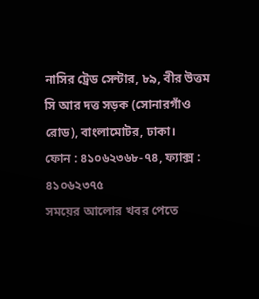নাসির ট্রেড সেন্টার, ৮৯, বীর উত্তম সি আর দত্ত সড়ক (সোনারগাঁও রোড), বাংলামোটর, ঢাকা।
ফোন : ৪১০৬২৩৬৮-৭৪, ফ্যাক্স : ৪১০৬২৩৭৫
সময়ের আলোর খবর পেতে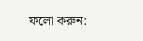ফলো করুন: